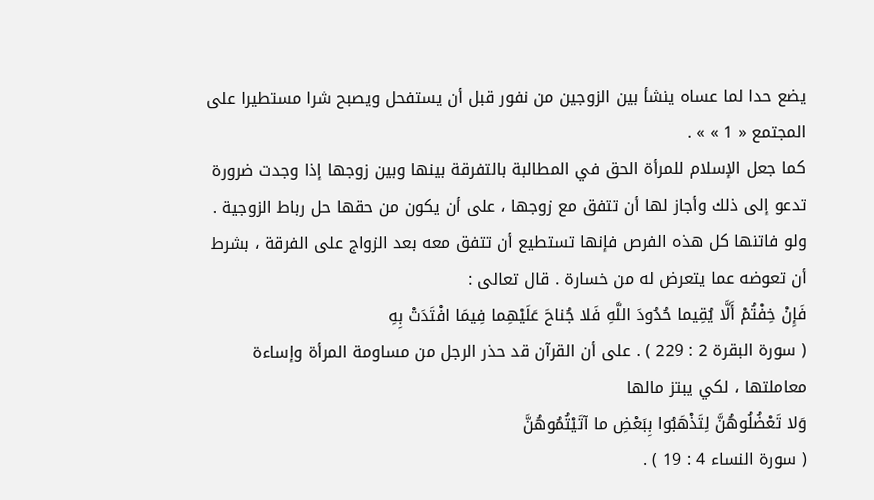يضع حدا لما عساه ينشأ بين الزوجين من نفور قبل أن يستفحل ويصبح شرا مستطيرا على المجتمع « 1 » » .
كما جعل الإسلام للمرأة الحق في المطالبة بالتفرقة بينها وبين زوجها إذا وجدت ضرورة تدعو إلى ذلك وأجاز لها أن تتفق مع زوجها ، على أن يكون من حقها حل رباط الزوجية . ولو فاتنها كل هذه الفرص فإنها تستطيع أن تتفق معه بعد الزواج على الفرقة ، بشرط أن تعوضه عما يتعرض له من خسارة . قال تعالى :
فَإِنْ خِفْتُمْ أَلَّا يُقِيما حُدُودَ اللَّهِ فَلا جُناحَ عَلَيْهِما فِيمَا افْتَدَتْ بِهِ
( سورة البقرة 2 : 229 ) . على أن القرآن قد حذر الرجل من مساومة المرأة وإساءة معاملتها ، لكي يبتز مالها
وَلا تَعْضُلُوهُنَّ لِتَذْهَبُوا بِبَعْضِ ما آتَيْتُمُوهُنَّ
( سورة النساء 4 : 19 ) .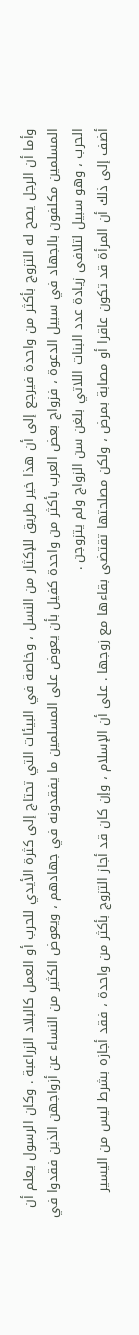وأما أن الرجل يصح له التزوج بأكثر من واحدة فيرجع إلى أن هذا خير طريق للإكثار من النسل ، وخاصة في البيئات التي تحتاج إلى كثرة الأيدي للحرب أو العمل كالبلاد الزراعبة . وكان الرسول يعلم أن المسلمين مكلفون بالجهاد في سبيل الدعوة ، فزواج بعض العرب بأكثر من واحدة كفيل بأن يعوض على المسلمين ما يفقدونه في جهادهم ، ويعوض الكثير من النساء عن أزواجهن الذين فقدوا في الحرب ، وهو سبيل لتلافى زيادة عدد البنات اللاتي بلغن سن الزواج ولم يتزوجن .
أضف إلى ذلك أن المرأة قد تكون عاقرا أو مصابة بمرض ، ولكن مصلحتها تقتضى بقاءها مع زوجها . على أن الإسلام ، وإن كان قد أجاز التزوج بأكثر من واحدة ، فقد أجازه بشرط ليس من اليسير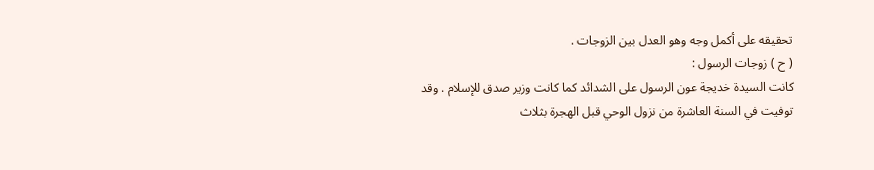تحقيقه على أكمل وجه وهو العدل بين الزوجات .
( ح ) زوجات الرسول :
كانت السيدة خديجة عون الرسول على الشدائد كما كانت وزير صدق للإسلام . وقد توفيت في السنة العاشرة من نزول الوحي قبل الهجرة بثلاث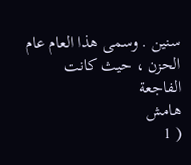سنين . وسمى هذا العام عام الحزن ، حيث كانت الفاجعة
هامش
( 1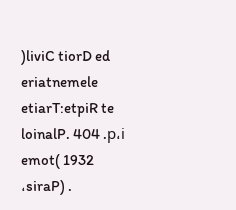)liviC tiorD ed eriatnemele etiarT:etpiR te loinalP. 404 .p،i emot( 1932 ،siraP) .